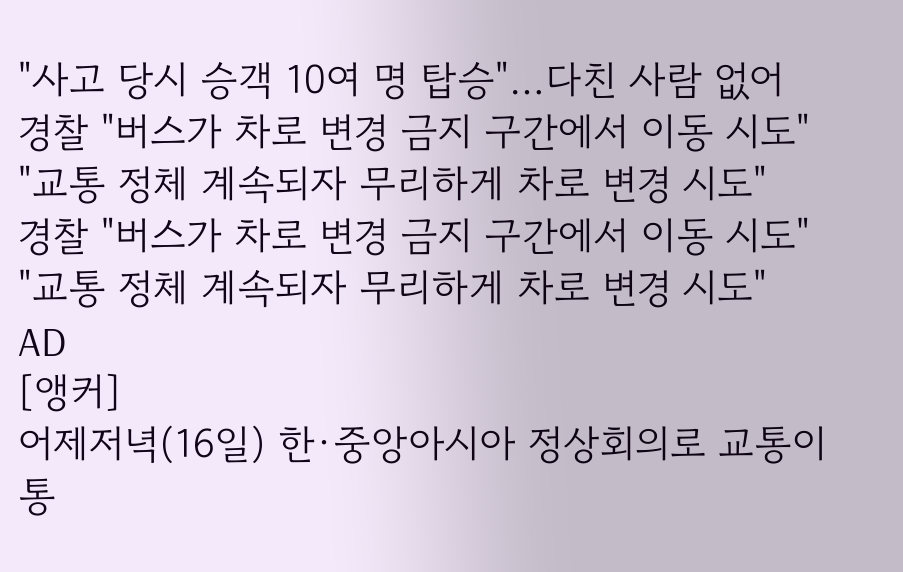"사고 당시 승객 10여 명 탑승"…다친 사람 없어
경찰 "버스가 차로 변경 금지 구간에서 이동 시도"
"교통 정체 계속되자 무리하게 차로 변경 시도"
경찰 "버스가 차로 변경 금지 구간에서 이동 시도"
"교통 정체 계속되자 무리하게 차로 변경 시도"
AD
[앵커]
어제저녁(16일) 한·중앙아시아 정상회의로 교통이 통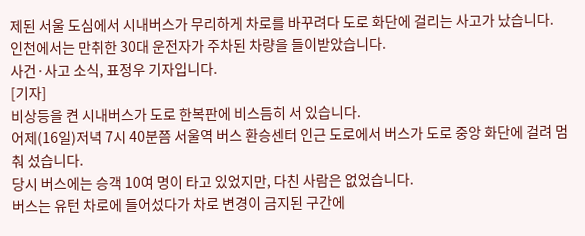제된 서울 도심에서 시내버스가 무리하게 차로를 바꾸려다 도로 화단에 걸리는 사고가 났습니다.
인천에서는 만취한 30대 운전자가 주차된 차량을 들이받았습니다.
사건·사고 소식, 표정우 기자입니다.
[기자]
비상등을 켠 시내버스가 도로 한복판에 비스듬히 서 있습니다.
어제(16일)저녁 7시 40분쯤 서울역 버스 환승센터 인근 도로에서 버스가 도로 중앙 화단에 걸려 멈춰 섰습니다.
당시 버스에는 승객 10여 명이 타고 있었지만, 다친 사람은 없었습니다.
버스는 유턴 차로에 들어섰다가 차로 변경이 금지된 구간에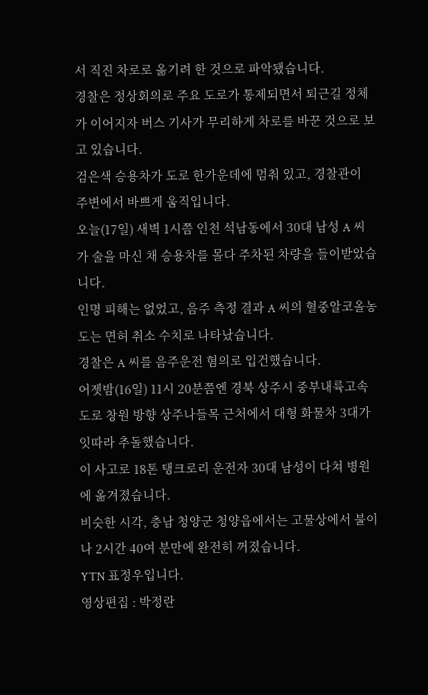서 직진 차로로 옮기려 한 것으로 파악됐습니다.
경찰은 정상회의로 주요 도로가 통제되면서 퇴근길 정체가 이어지자 버스 기사가 무리하게 차로를 바꾼 것으로 보고 있습니다.
검은색 승용차가 도로 한가운데에 멈춰 있고, 경찰관이 주변에서 바쁘게 움직입니다.
오늘(17일) 새벽 1시쯤 인천 석남동에서 30대 남성 A 씨가 술을 마신 채 승용차를 몰다 주차된 차량을 들이받았습니다.
인명 피해는 없었고, 음주 측정 결과 A 씨의 혈중알코올농도는 면허 취소 수치로 나타났습니다.
경찰은 A 씨를 음주운전 혐의로 입건했습니다.
어젯밤(16일) 11시 20분쯤엔 경북 상주시 중부내륙고속도로 창원 방향 상주나들목 근처에서 대형 화물차 3대가 잇따라 추돌했습니다.
이 사고로 18톤 탱크로리 운전자 30대 남성이 다쳐 병원에 옮겨졌습니다.
비슷한 시각, 충남 청양군 청양읍에서는 고물상에서 불이 나 2시간 40여 분만에 완전히 꺼졌습니다.
YTN 표정우입니다.
영상편집 : 박정란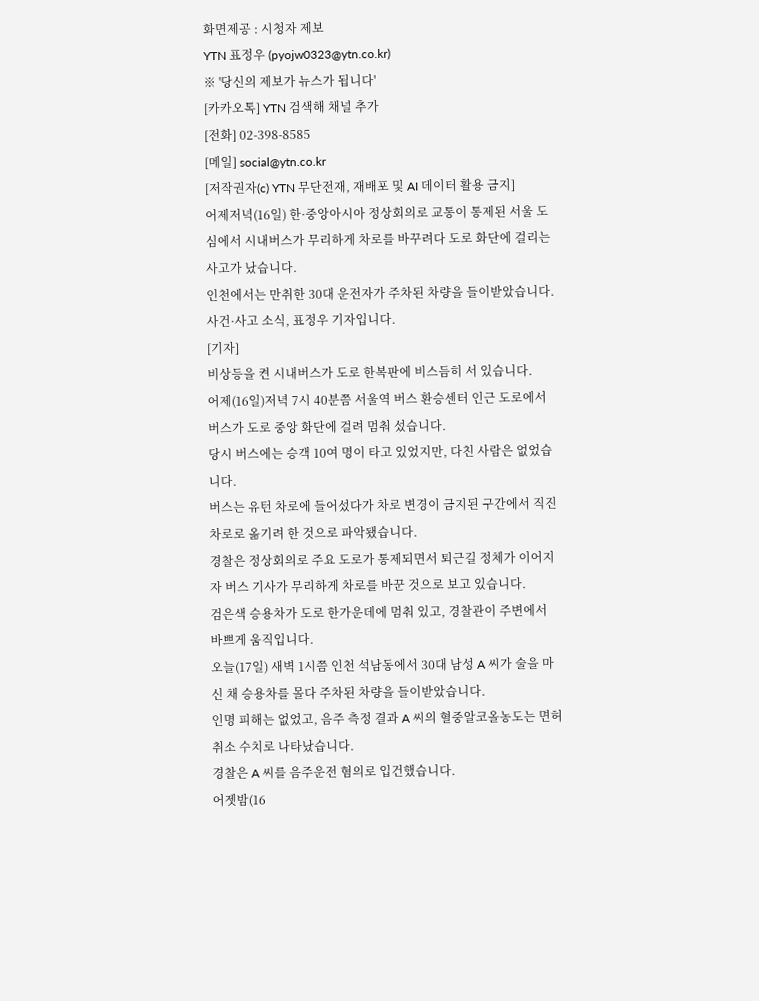화면제공 : 시청자 제보
YTN 표정우 (pyojw0323@ytn.co.kr)
※ '당신의 제보가 뉴스가 됩니다'
[카카오톡] YTN 검색해 채널 추가
[전화] 02-398-8585
[메일] social@ytn.co.kr
[저작권자(c) YTN 무단전재, 재배포 및 AI 데이터 활용 금지]
어제저녁(16일) 한·중앙아시아 정상회의로 교통이 통제된 서울 도심에서 시내버스가 무리하게 차로를 바꾸려다 도로 화단에 걸리는 사고가 났습니다.
인천에서는 만취한 30대 운전자가 주차된 차량을 들이받았습니다.
사건·사고 소식, 표정우 기자입니다.
[기자]
비상등을 켠 시내버스가 도로 한복판에 비스듬히 서 있습니다.
어제(16일)저녁 7시 40분쯤 서울역 버스 환승센터 인근 도로에서 버스가 도로 중앙 화단에 걸려 멈춰 섰습니다.
당시 버스에는 승객 10여 명이 타고 있었지만, 다친 사람은 없었습니다.
버스는 유턴 차로에 들어섰다가 차로 변경이 금지된 구간에서 직진 차로로 옮기려 한 것으로 파악됐습니다.
경찰은 정상회의로 주요 도로가 통제되면서 퇴근길 정체가 이어지자 버스 기사가 무리하게 차로를 바꾼 것으로 보고 있습니다.
검은색 승용차가 도로 한가운데에 멈춰 있고, 경찰관이 주변에서 바쁘게 움직입니다.
오늘(17일) 새벽 1시쯤 인천 석남동에서 30대 남성 A 씨가 술을 마신 채 승용차를 몰다 주차된 차량을 들이받았습니다.
인명 피해는 없었고, 음주 측정 결과 A 씨의 혈중알코올농도는 면허 취소 수치로 나타났습니다.
경찰은 A 씨를 음주운전 혐의로 입건했습니다.
어젯밤(16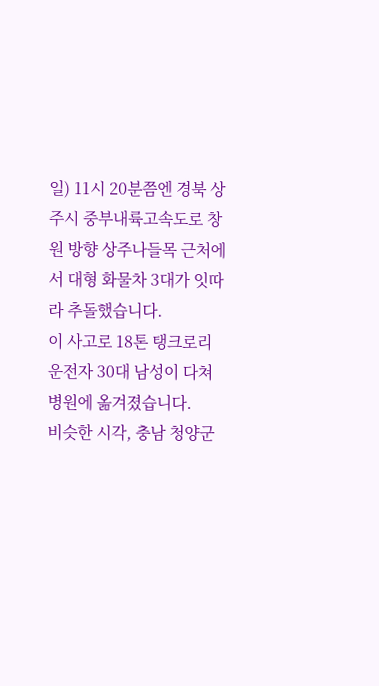일) 11시 20분쯤엔 경북 상주시 중부내륙고속도로 창원 방향 상주나들목 근처에서 대형 화물차 3대가 잇따라 추돌했습니다.
이 사고로 18톤 탱크로리 운전자 30대 남성이 다쳐 병원에 옮겨졌습니다.
비슷한 시각, 충남 청양군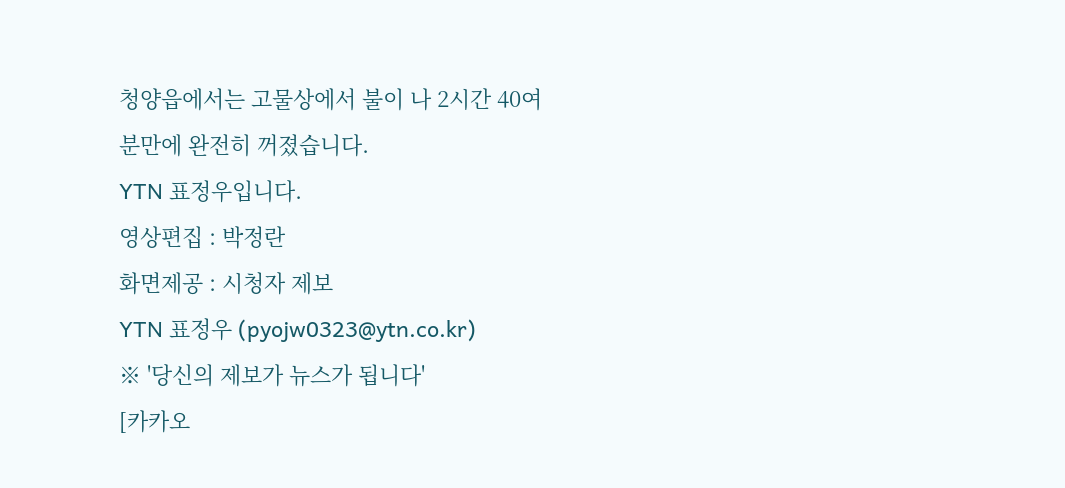청양읍에서는 고물상에서 불이 나 2시간 40여 분만에 완전히 꺼졌습니다.
YTN 표정우입니다.
영상편집 : 박정란
화면제공 : 시청자 제보
YTN 표정우 (pyojw0323@ytn.co.kr)
※ '당신의 제보가 뉴스가 됩니다'
[카카오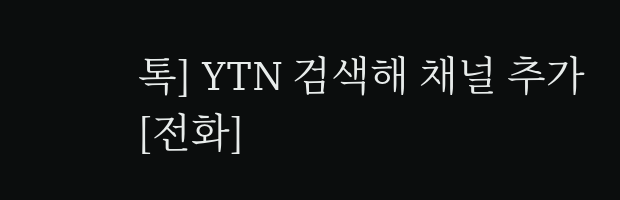톡] YTN 검색해 채널 추가
[전화]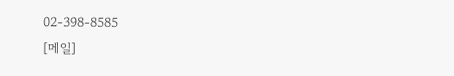02-398-8585
[메일]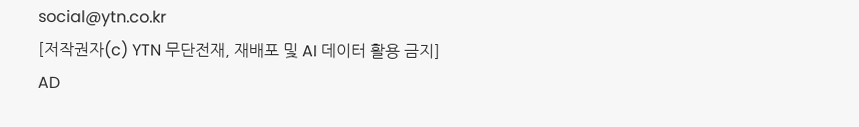social@ytn.co.kr
[저작권자(c) YTN 무단전재, 재배포 및 AI 데이터 활용 금지]
AD